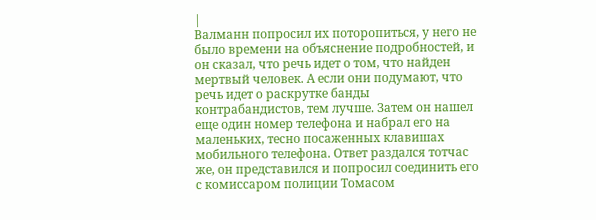|
Валманн попросил их поторопиться, у него не было времени на объяснение подробностей, и он сказал, что речь идет о том, что найден мертвый человек. А если они подумают, что речь идет о раскрутке банды контрабандистов, тем лучше. Затем он нашел еще один номер телефона и набрал его на маленьких, тесно посаженных клавишах мобильного телефона. Ответ раздался тотчас же, он представился и попросил соединить его с комиссаром полиции Томасом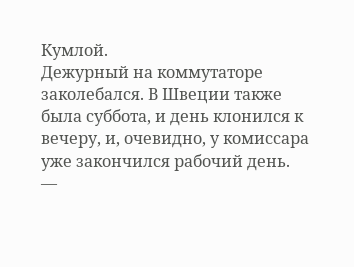Кумлой.
Дежурный на коммутаторе заколебался. В Швеции также была суббота, и день клонился к вечеру, и, очевидно, у комиссара уже закончился рабочий день.
—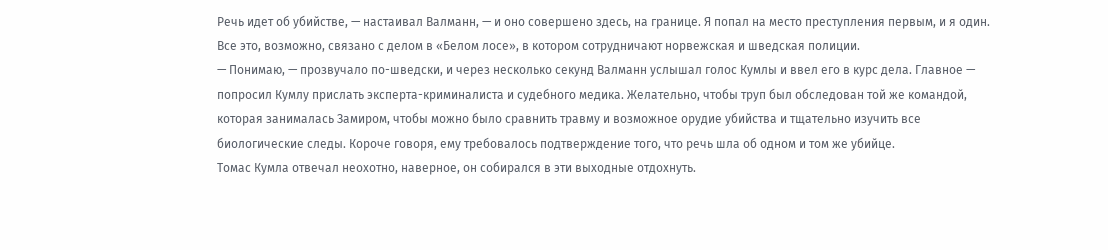Речь идет об убийстве, — настаивал Валманн, — и оно совершено здесь, на границе. Я попал на место преступления первым, и я один. Все это, возможно, связано с делом в «Белом лосе», в котором сотрудничают норвежская и шведская полиции.
— Понимаю, — прозвучало по-шведски, и через несколько секунд Валманн услышал голос Кумлы и ввел его в курс дела. Главное — попросил Кумлу прислать эксперта-криминалиста и судебного медика. Желательно, чтобы труп был обследован той же командой, которая занималась Замиром, чтобы можно было сравнить травму и возможное орудие убийства и тщательно изучить все биологические следы. Короче говоря, ему требовалось подтверждение того, что речь шла об одном и том же убийце.
Томас Кумла отвечал неохотно, наверное, он собирался в эти выходные отдохнуть.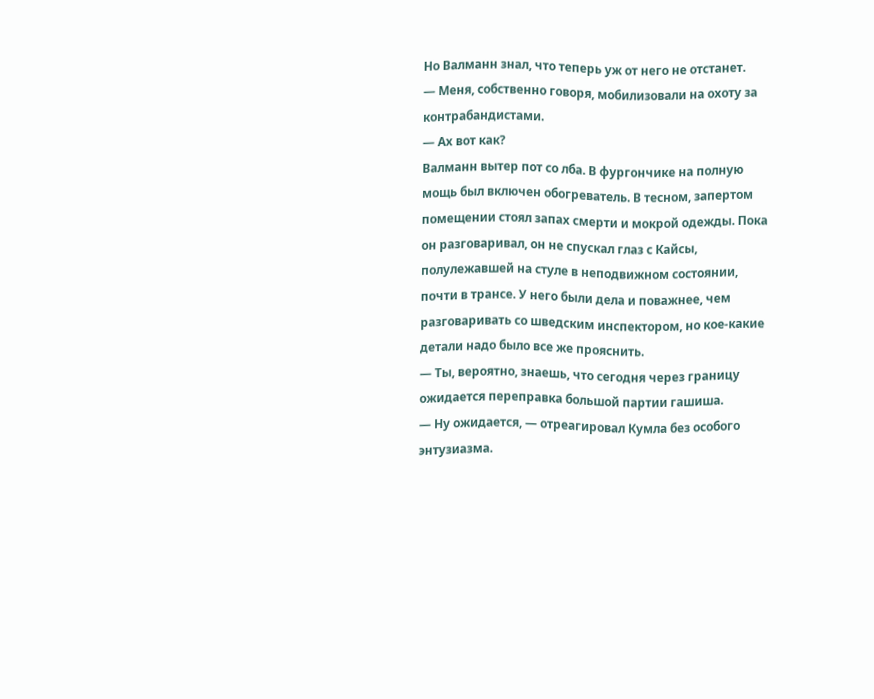Но Валманн знал, что теперь уж от него не отстанет.
— Меня, собственно говоря, мобилизовали на охоту за контрабандистами.
— Ах вот как?
Валманн вытер пот со лба. В фургончике на полную мощь был включен обогреватель. В тесном, запертом помещении стоял запах смерти и мокрой одежды. Пока он разговаривал, он не спускал глаз с Кайсы, полулежавшей на стуле в неподвижном состоянии, почти в трансе. У него были дела и поважнее, чем разговаривать со шведским инспектором, но кое-какие детали надо было все же прояснить.
— Ты, вероятно, знаешь, что сегодня через границу ожидается переправка большой партии гашиша.
— Ну ожидается, — отреагировал Кумла без особого энтузиазма.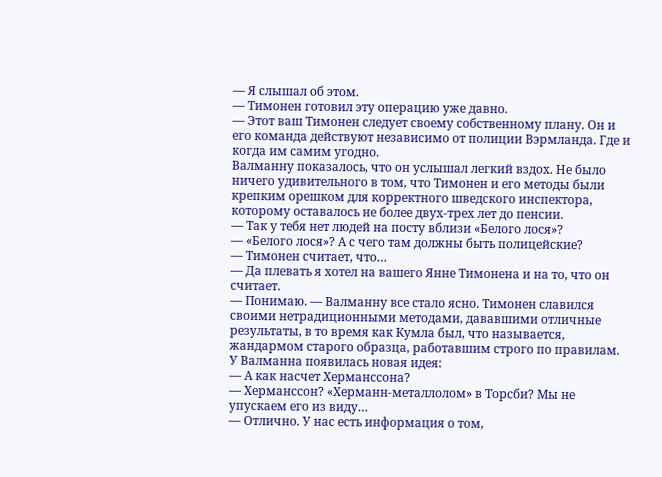— Я слышал об этом.
— Тимонен готовил эту операцию уже давно.
— Этот ваш Тимонен следует своему собственному плану. Он и его команда действуют независимо от полиции Вэрмланда. Где и когда им самим угодно.
Валманну показалось, что он услышал легкий вздох. Не было ничего удивительного в том, что Тимонен и его методы были крепким орешком для корректного шведского инспектора, которому оставалось не более двух-трех лет до пенсии.
— Так у тебя нет людей на посту вблизи «Белого лося»?
— «Белого лося»? А с чего там должны быть полицейские?
— Тимонен считает, что…
— Да плевать я хотел на вашего Янне Тимонена и на то, что он считает.
— Понимаю. — Валманну все стало ясно. Тимонен славился своими нетрадиционными методами, дававшими отличные результаты, в то время как Кумла был, что называется, жандармом старого образца, работавшим строго по правилам.
У Валманна появилась новая идея:
— А как насчет Херманссона?
— Херманссон? «Херманн-металлолом» в Торсби? Мы не упускаем его из виду…
— Отлично. У нас есть информация о том,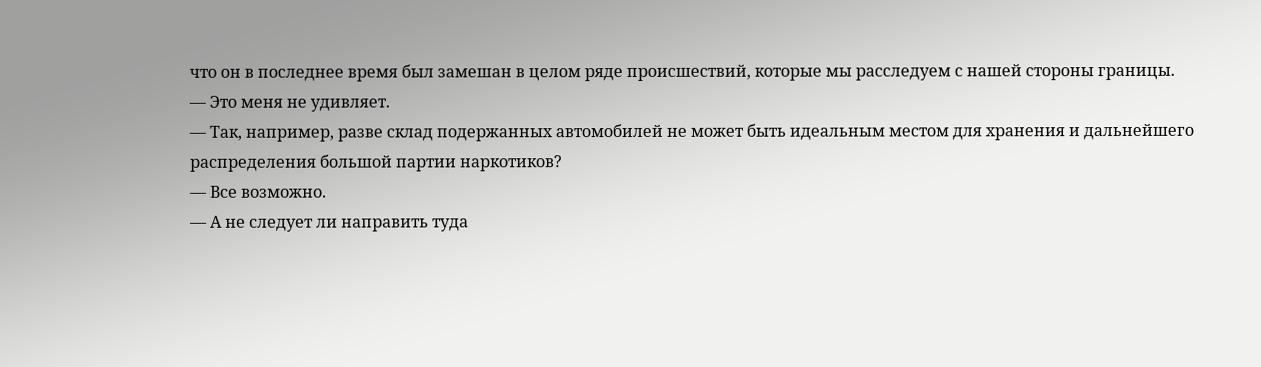что он в последнее время был замешан в целом ряде происшествий, которые мы расследуем с нашей стороны границы.
— Это меня не удивляет.
— Так, например, разве склад подержанных автомобилей не может быть идеальным местом для хранения и дальнейшего распределения большой партии наркотиков?
— Все возможно.
— А не следует ли направить туда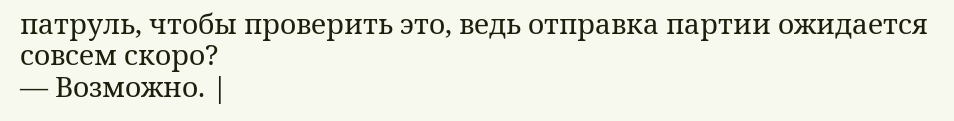патруль, чтобы проверить это, ведь отправка партии ожидается совсем скоро?
— Возможно. |